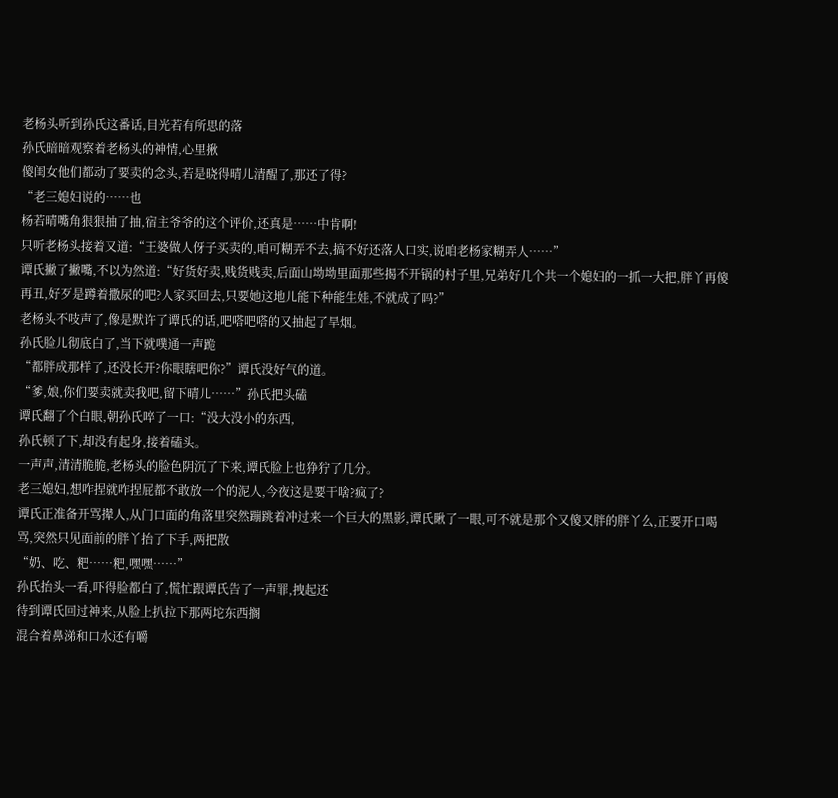老杨头听到孙氏这番话,目光若有所思的落
孙氏暗暗观察着老杨头的神情,心里揪
傻闺女他们都动了要卖的念头,若是晓得晴儿清醒了,那还了得?
“老三媳妇说的……也
杨若晴嘴角狠狠抽了抽,宿主爷爷的这个评价,还真是……中肯啊!
只听老杨头接着又道:“王婆做人伢子买卖的,咱可糊弄不去,搞不好还落人口实,说咱老杨家糊弄人……”
谭氏撇了撇嘴,不以为然道:“好货好卖,贱货贱卖,后面山坳坳里面那些揭不开锅的村子里,兄弟好几个共一个媳妇的一抓一大把,胖丫再傻再丑,好歹是蹲着撒尿的吧?人家买回去,只要她这地儿能下种能生娃,不就成了吗?”
老杨头不吱声了,像是默许了谭氏的话,吧嗒吧嗒的又抽起了旱烟。
孙氏脸儿彻底白了,当下就噗通一声跪
“都胖成那样了,还没长开?你眼瞎吧你?”谭氏没好气的道。
“爹,娘,你们要卖就卖我吧,留下晴儿……”孙氏把头磕
谭氏翻了个白眼,朝孙氏啐了一口:“没大没小的东西,
孙氏顿了下,却没有起身,接着磕头。
一声声,清清脆脆,老杨头的脸色阴沉了下来,谭氏脸上也狰狞了几分。
老三媳妇,想咋捏就咋捏屁都不敢放一个的泥人,今夜这是要干啥?疯了?
谭氏正准备开骂撵人,从门口面的角落里突然蹦跳着冲过来一个巨大的黑影,谭氏瞅了一眼,可不就是那个又傻又胖的胖丫么,正要开口喝骂,突然只见面前的胖丫抬了下手,两把散
“奶、吃、粑……粑,嘿嘿……”
孙氏抬头一看,吓得脸都白了,慌忙跟谭氏告了一声罪,拽起还
待到谭氏回过神来,从脸上扒拉下那两坨东西搁
混合着鼻涕和口水还有嚼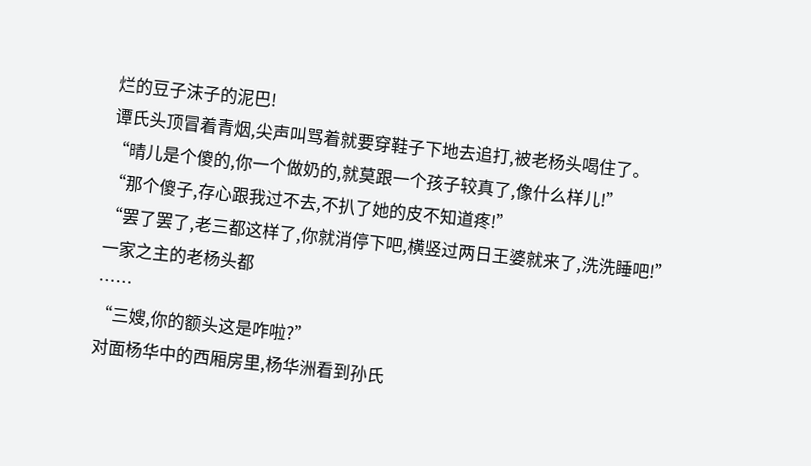烂的豆子沫子的泥巴!
谭氏头顶冒着青烟,尖声叫骂着就要穿鞋子下地去追打,被老杨头喝住了。
“晴儿是个傻的,你一个做奶的,就莫跟一个孩子较真了,像什么样儿!”
“那个傻子,存心跟我过不去,不扒了她的皮不知道疼!”
“罢了罢了,老三都这样了,你就消停下吧,横竖过两日王婆就来了,洗洗睡吧!”
一家之主的老杨头都
……
“三嫂,你的额头这是咋啦?”
对面杨华中的西厢房里,杨华洲看到孙氏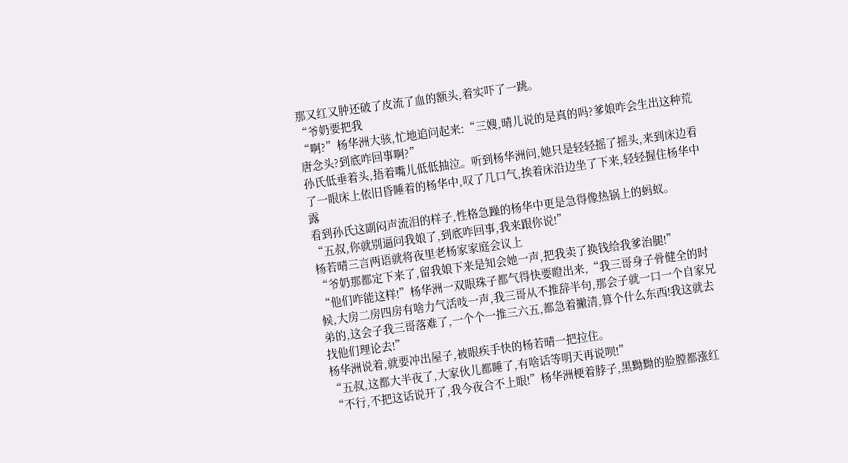那又红又肿还破了皮流了血的额头,着实吓了一跳。
“爷奶要把我
“啊?”杨华洲大骇,忙地追问起来:“三嫂,晴儿说的是真的吗?爹娘咋会生出这种荒唐念头?到底咋回事啊?”
孙氏低垂着头,捂着嘴儿低低抽泣。听到杨华洲问,她只是轻轻摇了摇头,来到床边看了一眼床上依旧昏睡着的杨华中,叹了几口气,挨着床沿边坐了下来,轻轻握住杨华中露
看到孙氏这副闷声流泪的样子,性格急躁的杨华中更是急得像热锅上的蚂蚁。
“五叔,你就别逼问我娘了,到底咋回事,我来跟你说!”
杨若晴三言两语就将夜里老杨家家庭会议上
“爷奶那都定下来了,留我娘下来是知会她一声,把我卖了换钱给我爹治腿!”
“他们咋能这样!”杨华洲一双眼珠子都气得快要瞪出来,“我三哥身子骨健全的时候,大房二房四房有啥力气活吱一声,我三哥从不推辞半句,那会子就一口一个自家兄弟的,这会子我三哥落难了,一个个一推三六五,都急着撇清,算个什么东西!我这就去找他们理论去!”
杨华洲说着,就要冲出屋子,被眼疾手快的杨若晴一把拉住。
“五叔,这都大半夜了,大家伙儿都睡了,有啥话等明天再说呗!”
“不行,不把这话说开了,我今夜合不上眼!”杨华洲梗着脖子,黑黝黝的脸膛都涨红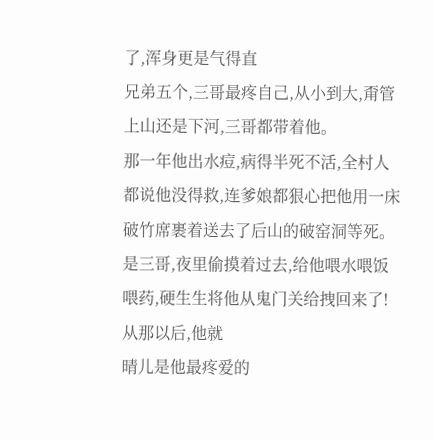了,浑身更是气得直
兄弟五个,三哥最疼自己,从小到大,甭管上山还是下河,三哥都带着他。
那一年他出水痘,病得半死不活,全村人都说他没得救,连爹娘都狠心把他用一床破竹席裹着送去了后山的破窑洞等死。
是三哥,夜里偷摸着过去,给他喂水喂饭喂药,硬生生将他从鬼门关给拽回来了!
从那以后,他就
晴儿是他最疼爱的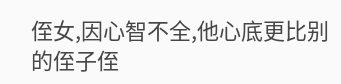侄女,因心智不全,他心底更比别的侄子侄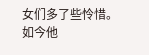女们多了些怜惜。
如今他